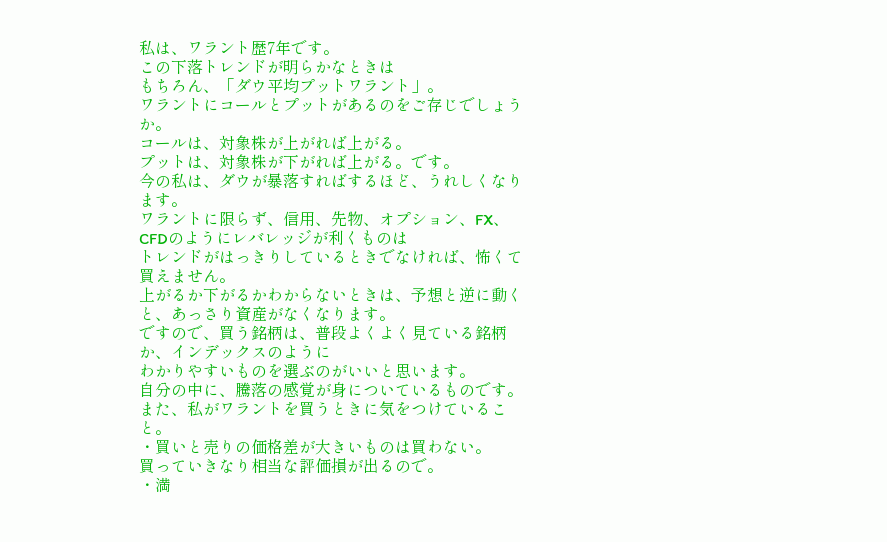私は、ワラント歴7年です。
この下落トレンドが明らかなときは
もちろん、「ダウ平均プットワラント」。
ワラントにコールとプットがあるのをご存じでしょうか。
コールは、対象株が上がれば上がる。
プットは、対象株が下がれば上がる。です。
今の私は、ダウが暴落すればするほど、うれしくなります。
ワラントに限らず、信用、先物、オプション、FX、CFDのようにレバレッジが利くものは
トレンドがはっきりしているときでなければ、怖くて買えません。
上がるか下がるかわからないときは、予想と逆に動くと、あっさり資産がなくなります。
ですので、買う銘柄は、普段よくよく見ている銘柄か、インデックスのように
わかりやすいものを選ぶのがいいと思います。
自分の中に、騰落の感覚が身についているものです。
また、私がワラントを買うときに気をつけていること。
・買いと売りの価格差が大きいものは買わない。
買っていきなり相当な評価損が出るので。
・満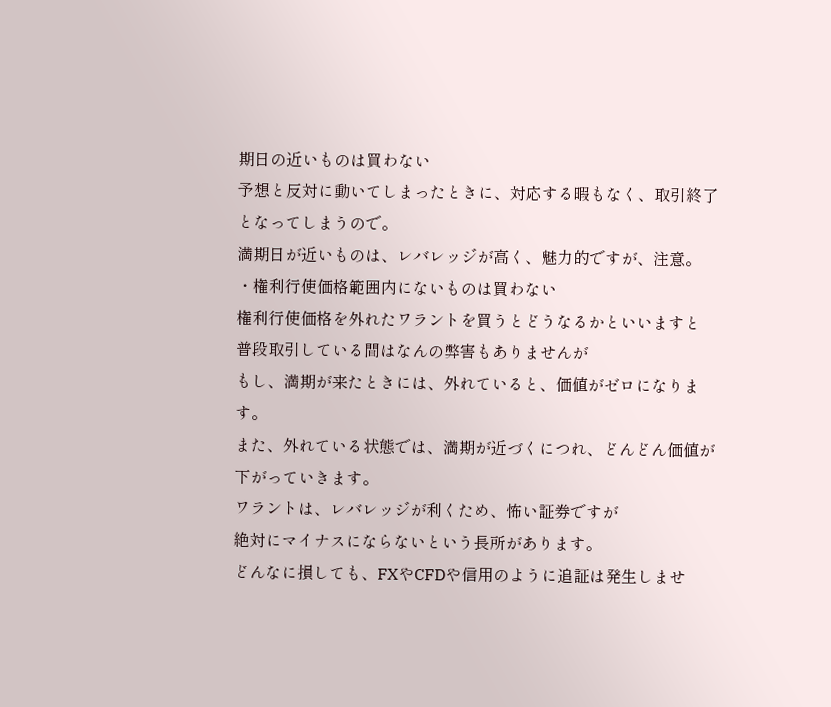期日の近いものは買わない
予想と反対に動いてしまったときに、対応する暇もなく、取引終了となってしまうので。
満期日が近いものは、レバレッジが高く、魅力的ですが、注意。
・権利行使価格範囲内にないものは買わない
権利行使価格を外れたワラントを買うとどうなるかといいますと
普段取引している間はなんの弊害もありませんが
もし、満期が来たときには、外れていると、価値がゼロになります。
また、外れている状態では、満期が近づくにつれ、どんどん価値が下がっていきます。
ワラントは、レバレッジが利くため、怖い証券ですが
絶対にマイナスにならないという長所があります。
どんなに損しても、FXやCFDや信用のように追証は発生しませ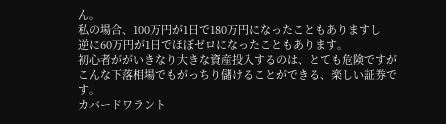ん。
私の場合、100万円が1日で180万円になったこともありますし
逆に60万円が1日でほぼゼロになったこともあります。
初心者ががいきなり大きな資産投入するのは、とても危険ですが
こんな下落相場でもがっちり儲けることができる、楽しい証券です。
カバードワラント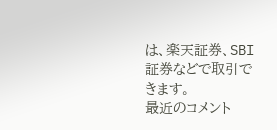は、楽天証券、SBI証券などで取引できます。
最近のコメント